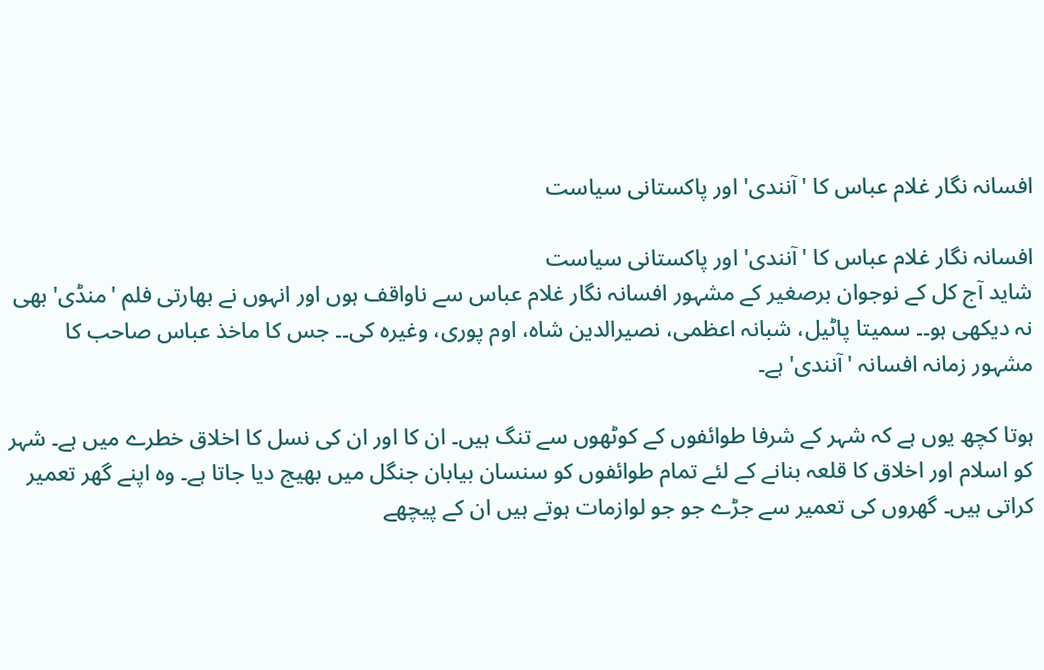افسانہ نگار غلام عباس کا 'آنندی' اور پاکستانی سیاست

افسانہ نگار غلام عباس کا 'آنندی' اور پاکستانی سیاست
شاید آج کل کے نوجوان برصغیر کے مشہور افسانہ نگار غلام عباس سے ناواقف ہوں اور انہوں نے بھارتی فلم 'منڈی' بھی نہ دیکھی ہو۔۔ سمیتا پاٹیل، شبانہ اعظمی، نصیرالدین شاہ، اوم پوری، وغیرہ کی۔۔ جس کا ماخذ عباس صاحب کا مشہور زمانہ افسانہ 'آنندی' ہے۔

ہوتا کچھ یوں ہے کہ شہر کے شرفا طوائفوں کے کوٹھوں سے تنگ ہیں۔ ان کا اور ان کی نسل کا اخلاق خطرے میں ہے۔ شہر کو اسلام اور اخلاق کا قلعہ بنانے کے لئے تمام طوائفوں کو سنسان بیابان جنگل میں بھیج دیا جاتا ہے۔ وہ اپنے گھر تعمیر کراتی ہیں۔ گھروں کی تعمیر سے جڑے جو جو لوازمات ہوتے ہیں ان کے پیچھے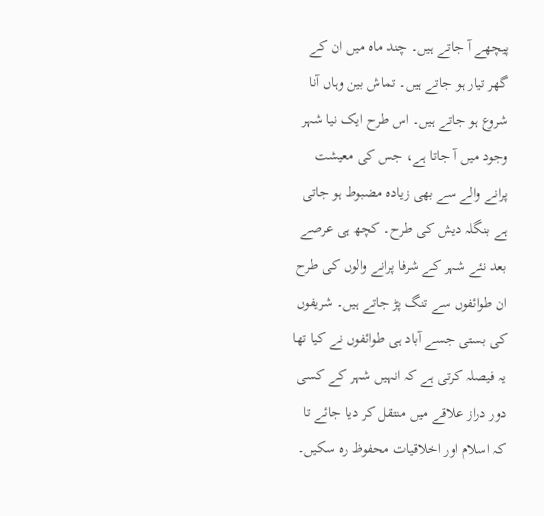پیچھے آ جاتے ہیں۔ چند ماہ میں ان کے گھر تیار ہو جاتے ہیں۔ تماش بین وہاں آنا شروع ہو جاتے ہیں۔ اس طرح ایک نیا شہر وجود میں آ جاتا ہے، جس کی معیشت پرانے والے سے بھی زیادہ مضبوط ہو جاتی ہے بنگلہ دیش کی طرح۔ کچھ ہی عرصے بعد نئے شہر کے شرفا پرانے والوں کی طرح ان طوائفوں سے تنگ پڑ جاتے ہیں۔ شریفوں کی بستی جسے آباد ہی طوائفوں نے کیا تھا یہ فیصلہ کرتی ہے کہ انہیں شہر کے کسی دور دراز علاقے میں منتقل کر دیا جائے تا کہ اسلام اور اخلاقیات محفوظ رہ سکیں۔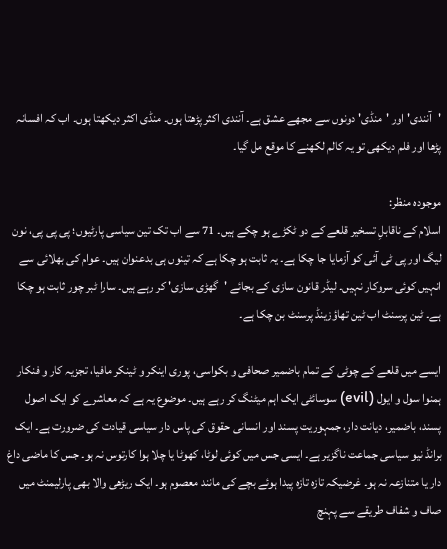'آنندی' اور 'منڈی' دونوں سے مجھے عشق ہے۔ آنندی اکثر پڑھتا ہوں۔ منڈی اکثر دیکھتا ہوں۔ اب کہ افسانہ پڑھا اور فلم دیکھی تو یہ کالم لکھنے کا موقع مل گیا۔

موجودہ منظر:
اسلام کے ناقابلِ تسخیر قلعے کے دو ٹکڑے ہو چکے ہیں۔ 71 سے اب تک تین سیاسی پارٹیوں؛ پی پی پی، نون لیگ اور پی ٹی آئی کو آزمایا جا چکا ہے۔ یہ ثابت ہو چکا ہے کہ تینوں ہی بدعنوان ہیں۔ عوام کی بھلائی سے انہیں کوئی سروکار نہیں۔ لیڈر قانون سازی کے بجائے 'گھڑی سازی' کر رہے ہیں۔ سارا ٹبر چور ثابت ہو چکا ہے۔ ٹین پرسنٹ اب ٹین تھاؤزینڈ پرسنٹ بن چکا ہے۔

ایسے میں قلعے کے چوٹی کے تمام باضمیر صحافی و بکواسی، پوری اینکر و ٹینکر مافیا، تجزیہ کار و فنکار ہمنوا سول و ایول (evil) سوسائٹی ایک اہم میٹنگ کر رہے ہیں۔ موضوع یہ ہے کہ معاشرے کو ایک اصول پسند، باضمیر، دیانت دار، جمہوریت پسند اور انسانی حقوق کی پاس دار سیاسی قیادت کی ضرورت ہے۔ ایک برانڈ نیو سیاسی جماعت ناگزیر ہے۔ ایسی جس میں کوئی لوٹا، کھوٹا یا چلا ہوا کارتوس نہ ہو۔ جس کا ماضی داغ دار یا متنازعہ نہ ہو۔ غرضیکہ تازہ تازہ پیدا ہوئے بچے کی مانند معصوم ہو۔ ایک ریڑھی والا بھی پارلیمنٹ میں صاف و شفاف طریقے سے پہنچ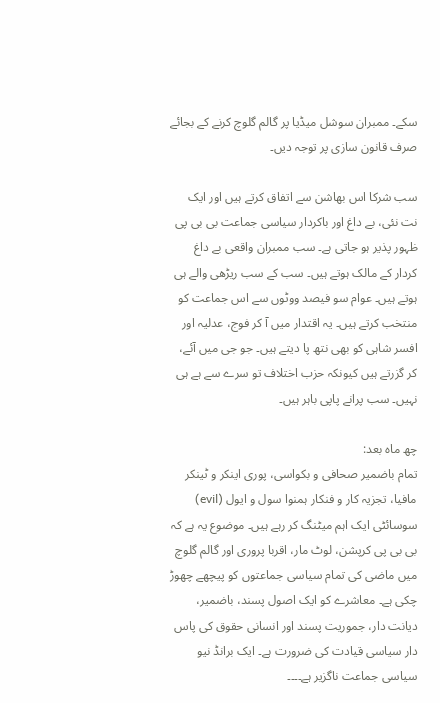سکے۔ ممبران سوشل میڈیا پر گالم گلوچ کرنے کے بجائے صرف قانون سازی پر توجہ دیں۔

سب شرکا اس بھاشن سے اتفاق کرتے ہیں اور ایک نت نئی، بے داغ اور باکردار سیاسی جماعت بی بی پی ظہور پذیر ہو جاتی ہے۔ سب ممبران واقعی بے داغ کردار کے مالک ہوتے ہیں۔ سب کے سب ریڑھی والے ہی ہوتے ہیں۔ عوام سو فیصد ووٹوں سے اس جماعت کو منتخب کرتے ہیں۔ یہ اقتدار میں آ کر فوج، عدلیہ اور افسر شاہی کو بھی نتھ پا دیتے ہیں۔ جو جی میں آئے، کر گزرتے ہیں کیونکہ حزب اختلاف تو سرے سے ہے ہی نہیں۔ سب پرانے پاپی باہر ہیں۔

چھ ماہ بعد:
تمام باضمیر صحافی و بکواسی، پوری اینکر و ٹینکر مافیا، تجزیہ کار و فنکار ہمنوا سول و ایول (evil) سوسائٹی ایک اہم میٹنگ کر رہے ہیں۔ موضوع یہ ہے کہ بی بی پی کرپشن، لوٹ مار، اقربا پروری اور گالم گلوچ میں ماضی کی تمام سیاسی جماعتوں کو پیچھے چھوڑ چکی ہے۔ معاشرے کو ایک اصول پسند، باضمیر، دیانت دار، جموریت پسند اور انسانی حقوق کی پاس دار سیاسی قیادت کی ضرورت ہے۔ ایک برانڈ نیو سیاسی جماعت ناگزیر ہے۔۔۔۔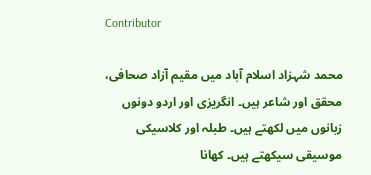Contributor

محمد شہزاد اسلام آباد میں مقیم آزاد صحافی، محقق اور شاعر ہیں۔ انگریزی اور اردو دونوں زبانوں میں لکھتے ہیں۔ طبلہ اور کلاسیکی موسیقی سیکھتے ہیں۔ کھانا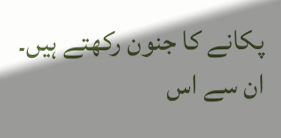پکانے کا جنون رکھتے ہیں۔ ان سے اس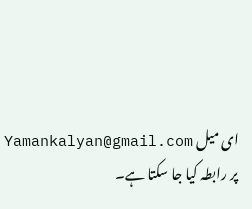ای میل Yamankalyan@gmail.com پر رابطہ کیا جا سکتا ہے۔